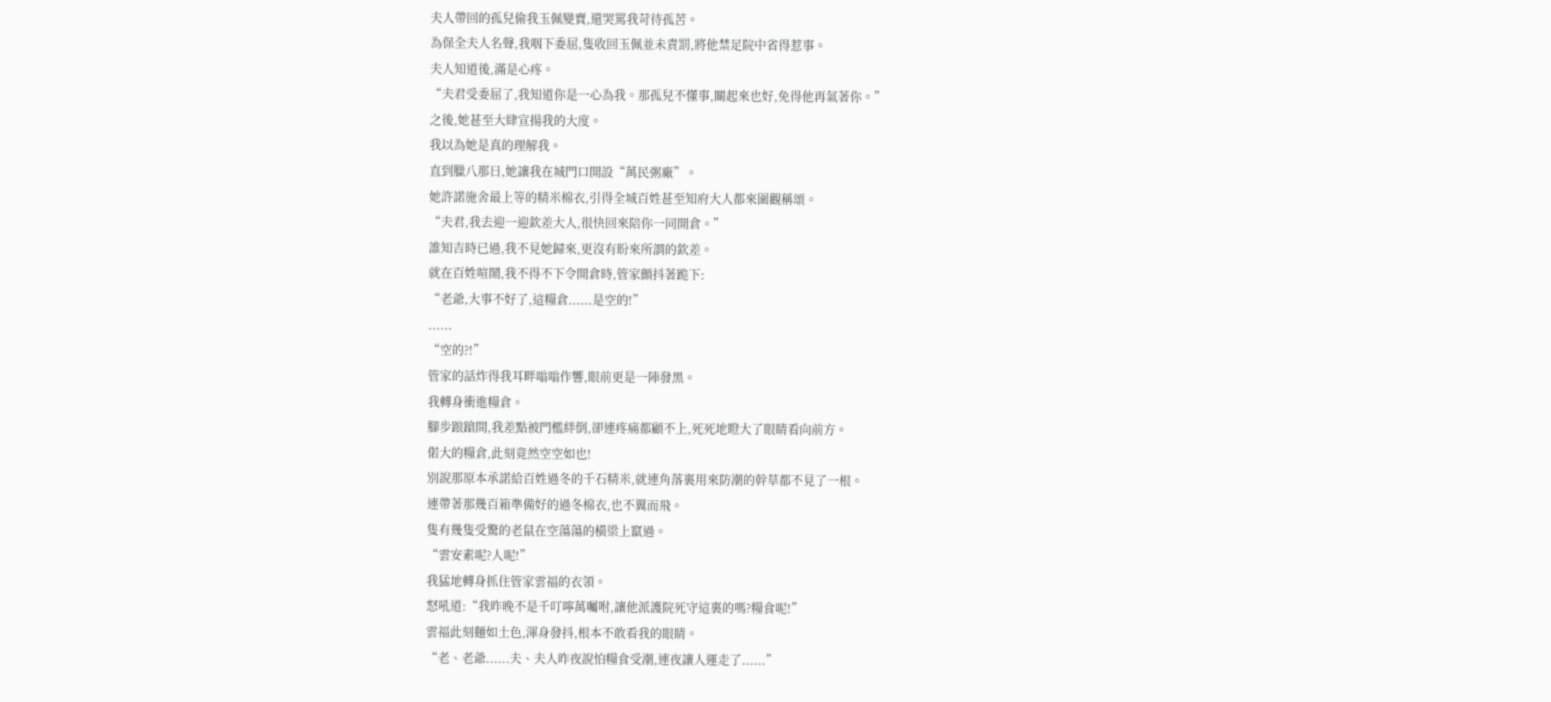夫人帶回的孤兒偷我玉佩變賣,還哭罵我苛待孤苦。
為保全夫人名聲,我咽下委屈,隻收回玉佩並未責罰,將他禁足院中省得惹事。
夫人知道後,滿是心疼。
“夫君受委屈了,我知道你是一心為我。那孤兒不懂事,關起來也好,免得他再氣著你。”
之後,她甚至大肆宣揚我的大度。
我以為她是真的理解我。
直到臘八那日,她讓我在城門口開設“萬民粥廠”。
她許諾施舍最上等的精米棉衣,引得全城百姓甚至知府大人都來圍觀稱頌。
“夫君,我去迎一迎欽差大人,很快回來陪你一同開倉。”
誰知吉時已過,我不見她歸來,更沒有盼來所謂的欽差。
就在百姓喧鬧,我不得不下令開倉時,管家顫抖著跪下:
“老爺,大事不好了,這糧倉......是空的!”
......
“空的?!”
管家的話炸得我耳畔嗡嗡作響,眼前更是一陣發黑。
我轉身衝進糧倉。
腳步踉蹌間,我差點被門檻絆倒,卻連疼痛都顧不上,死死地瞪大了眼睛看向前方。
偌大的糧倉,此刻竟然空空如也!
別說那原本承諾給百姓過冬的千石精米,就連角落裏用來防潮的幹草都不見了一根。
連帶著那幾百箱準備好的過冬棉衣,也不翼而飛。
隻有幾隻受驚的老鼠在空蕩蕩的橫梁上竄過。
“雲安素呢?人呢!”
我猛地轉身抓住管家雲福的衣領。
怒吼道:“我昨晚不是千叮嚀萬囑咐,讓他派護院死守這裏的嗎?糧食呢!”
雲福此刻麵如土色,渾身發抖,根本不敢看我的眼睛。
“老、老爺......夫、夫人昨夜說怕糧食受潮,連夜讓人運走了......”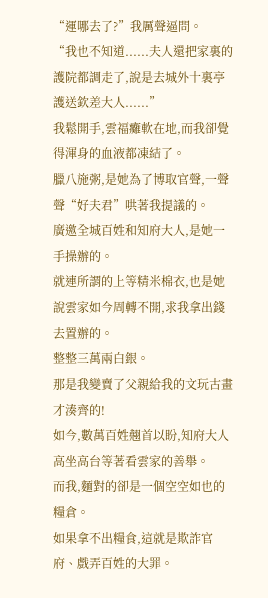“運哪去了?”我厲聲逼問。
“我也不知道......夫人還把家裏的護院都調走了,說是去城外十裏亭護送欽差大人......”
我鬆開手,雲福癱軟在地,而我卻覺得渾身的血液都凍結了。
臘八施粥,是她為了博取官聲,一聲聲“好夫君”哄著我提議的。
廣邀全城百姓和知府大人,是她一手操辦的。
就連所謂的上等精米棉衣,也是她說雲家如今周轉不開,求我拿出錢去置辦的。
整整三萬兩白銀。
那是我變賣了父親給我的文玩古畫才湊齊的!
如今,數萬百姓翹首以盼,知府大人高坐高台等著看雲家的善舉。
而我,麵對的卻是一個空空如也的糧倉。
如果拿不出糧食,這就是欺詐官府、戲弄百姓的大罪。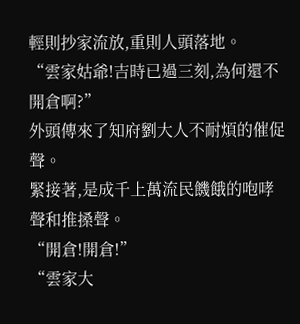輕則抄家流放,重則人頭落地。
“雲家姑爺!吉時已過三刻,為何還不開倉啊?”
外頭傳來了知府劉大人不耐煩的催促聲。
緊接著,是成千上萬流民饑餓的咆哮聲和推搡聲。
“開倉!開倉!”
“雲家大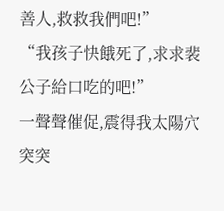善人,救救我們吧!”
“我孩子快餓死了,求求裴公子給口吃的吧!”
一聲聲催促,震得我太陽穴突突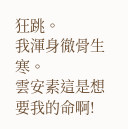狂跳。
我渾身徹骨生寒。
雲安素這是想要我的命啊!